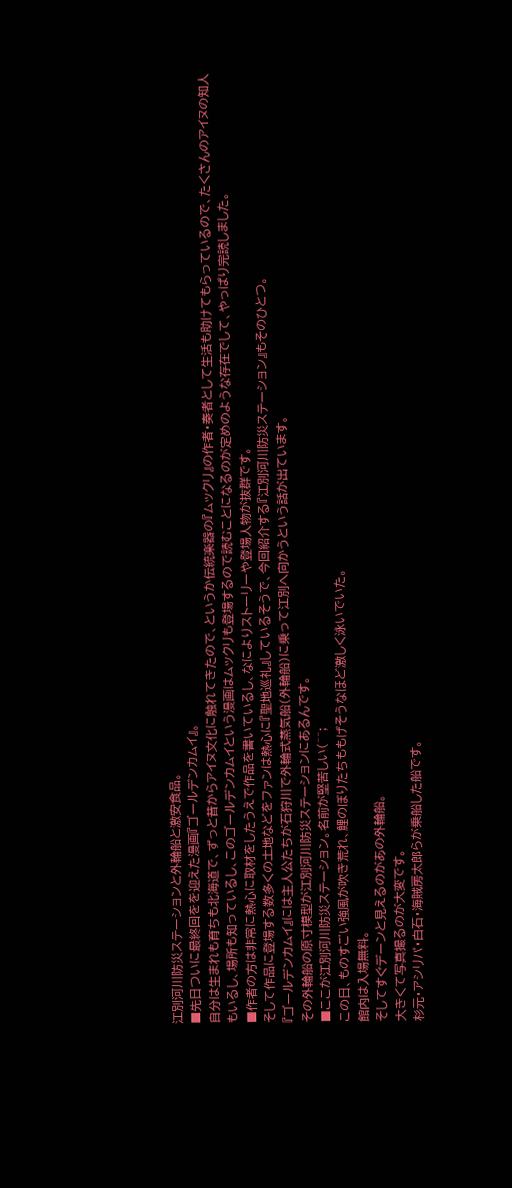江別河川防災ステーションと外輪船と激安食品。
■先日ついに最終回をを迎えた漫画『ゴールデンカムイ』。
自分は生まれも育ちも北海道で、ずっと昔からアイヌ文化に触れてきたので、というか伝統楽器の『ムックリ』の作者・奏者として生活も助けてもらっているので、たくさんのアイヌの知人もいるし、場所も知っているし、このゴールデンカムイという漫画はムックリも登場するので読むことになるのが定めのような存在でして、やっぱり完読しました。
■作者の方は非常に熱心に取材をしたうえで作品を書いているし、なによりストーリーや登場人物が抜群です。
そして作品に登場する数多くの土地などをファンは熱心に『聖地巡礼』しているそうで、今回紹介する『江別河川防災ステーション』もそのひとつ。
『ゴールデンカムイ』には主人公たちが石狩川で外輪式蒸気船(外輪船)に乗って江別へ向かうという話が出ています。
その外輪船の原寸模型が江別河川防災ステーションにあるんです。
■ここが江別河川防災ステーション。名前が堅苦しい(^^;
この日、ものすごい強風が吹き荒れ、鯉のぼりたちももげそうなほど激しく泳いでいた。
館内は入場無料。
そしてすぐデーンと見えるのがあの外輪船。
大きくて写真撮るのが大変です。
杉元・アシリパ・白石・海賊房太郎らが乗船した船です。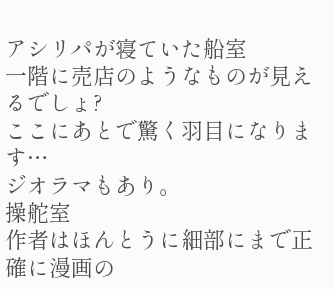アシリパが寝ていた船室
一階に売店のようなものが見えるでしょ?
ここにあとで驚く羽目になります…
ジオラマもあり。
操舵室
作者はほんとうに細部にまで正確に漫画の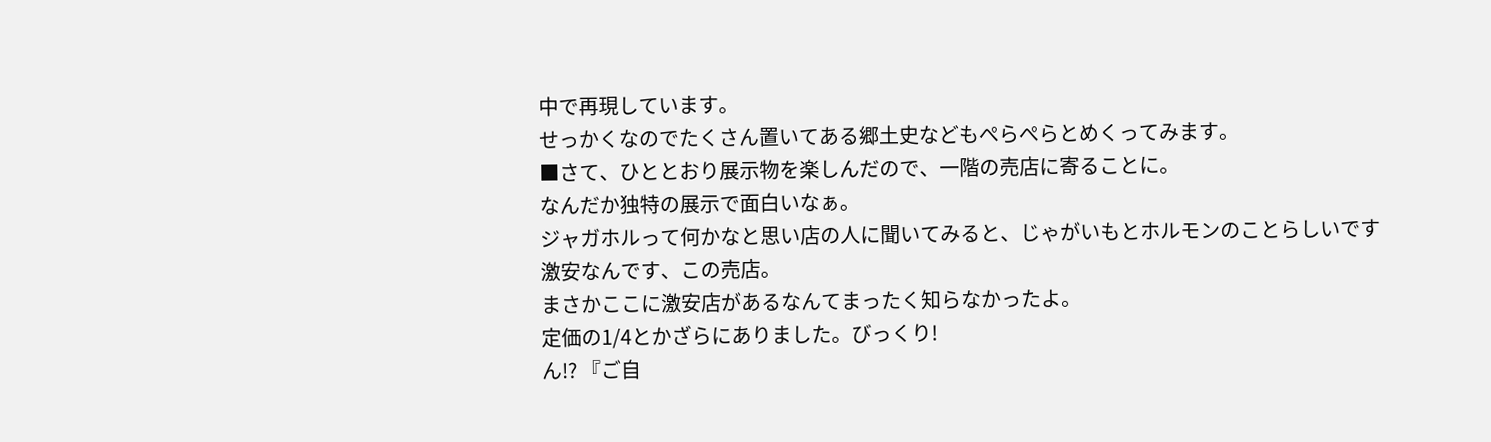中で再現しています。
せっかくなのでたくさん置いてある郷土史などもぺらぺらとめくってみます。
■さて、ひととおり展示物を楽しんだので、一階の売店に寄ることに。
なんだか独特の展示で面白いなぁ。
ジャガホルって何かなと思い店の人に聞いてみると、じゃがいもとホルモンのことらしいです
激安なんです、この売店。
まさかここに激安店があるなんてまったく知らなかったよ。
定価の1/4とかざらにありました。びっくり!
ん!? 『ご自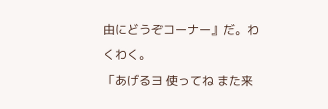由にどうぞコーナー』だ。わくわく。
「あげるヨ 使ってね また来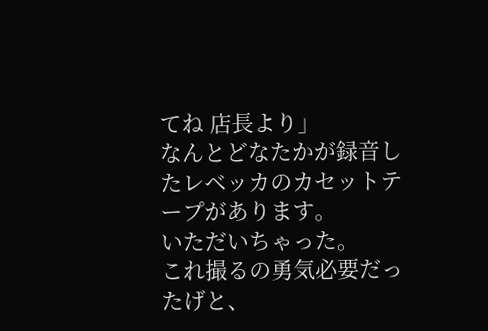てね 店長より」
なんとどなたかが録音したレベッカのカセットテープがあります。
いただいちゃった。
これ撮るの勇気必要だったげと、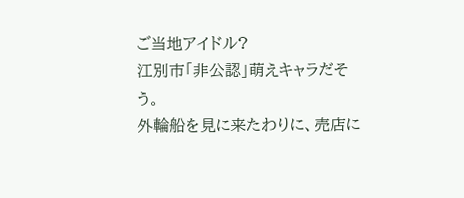ご当地アイドル?
江別市「非公認」萌えキャラだそう。
外輪船を見に来たわりに、売店に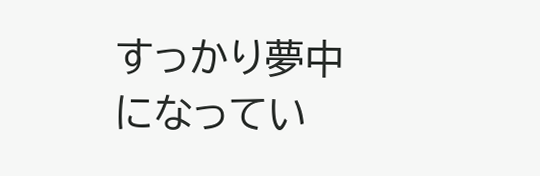すっかり夢中になってい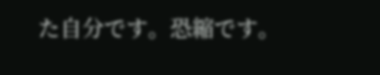た自分です。恐縮です。